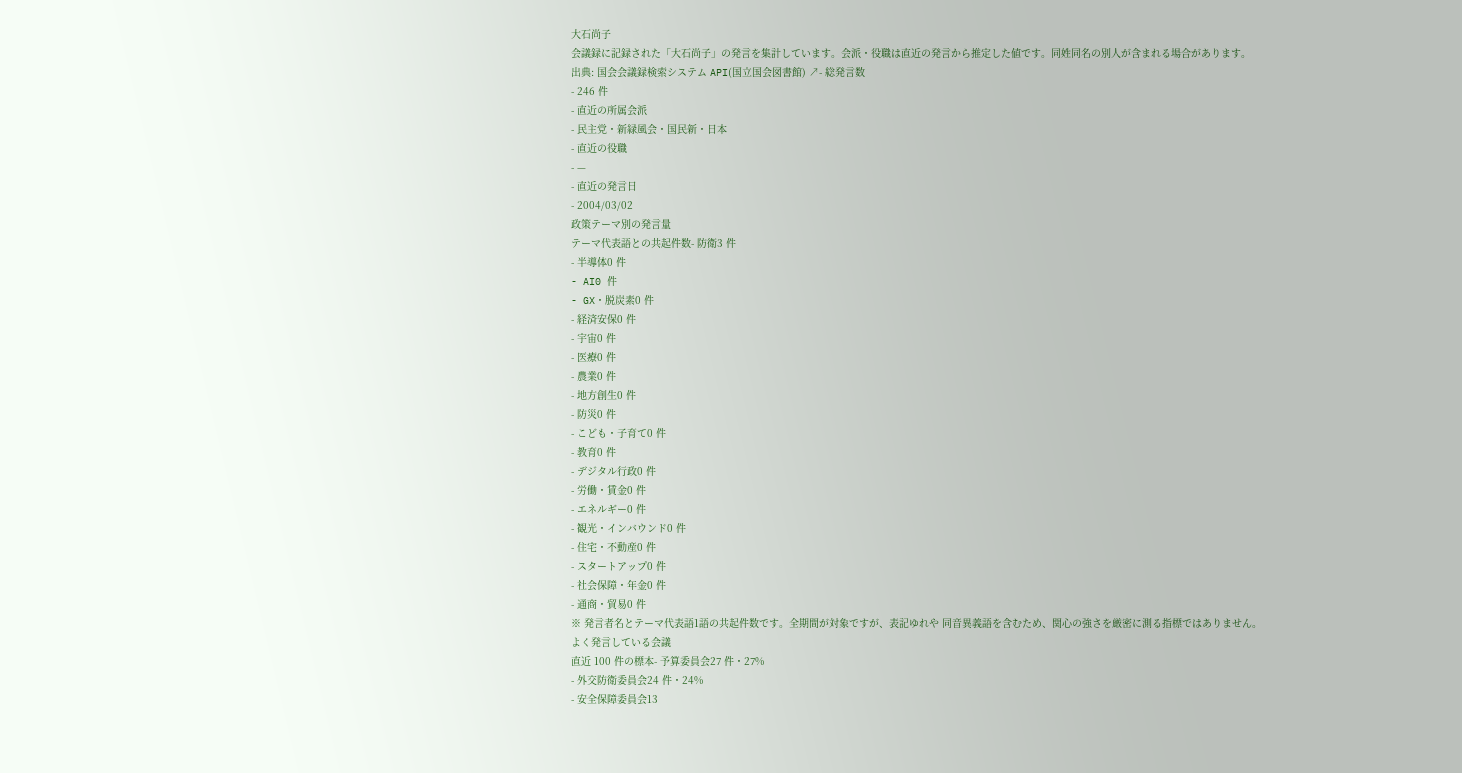大石尚子
会議録に記録された「大石尚子」の発言を集計しています。会派・役職は直近の発言から推定した値です。同姓同名の別人が含まれる場合があります。
出典: 国会会議録検索システム API(国立国会図書館) ↗- 総発言数
- 246 件
- 直近の所属会派
- 民主党・新緑風会・国民新・日本
- 直近の役職
- —
- 直近の発言日
- 2004/03/02
政策テーマ別の発言量
テーマ代表語との共起件数- 防衛3 件
- 半導体0 件
- AI0 件
- GX・脱炭素0 件
- 経済安保0 件
- 宇宙0 件
- 医療0 件
- 農業0 件
- 地方創生0 件
- 防災0 件
- こども・子育て0 件
- 教育0 件
- デジタル行政0 件
- 労働・賃金0 件
- エネルギー0 件
- 観光・インバウンド0 件
- 住宅・不動産0 件
- スタートアップ0 件
- 社会保障・年金0 件
- 通商・貿易0 件
※ 発言者名とテーマ代表語1語の共起件数です。全期間が対象ですが、表記ゆれや 同音異義語を含むため、関心の強さを厳密に測る指標ではありません。
よく発言している会議
直近 100 件の標本- 予算委員会27 件・27%
- 外交防衛委員会24 件・24%
- 安全保障委員会13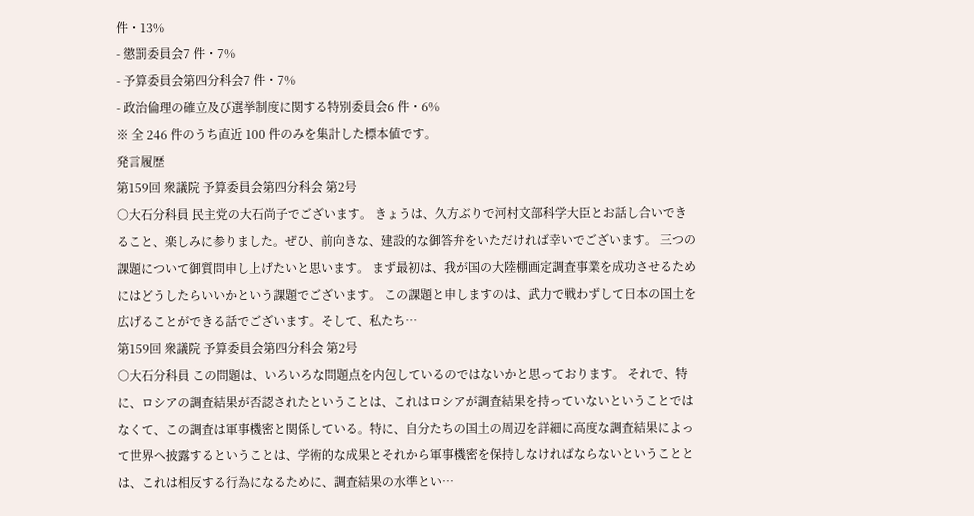件・13%
- 懲罰委員会7 件・7%
- 予算委員会第四分科会7 件・7%
- 政治倫理の確立及び選挙制度に関する特別委員会6 件・6%
※ 全 246 件のうち直近 100 件のみを集計した標本値です。
発言履歴
第159回 衆議院 予算委員会第四分科会 第2号
○大石分科員 民主党の大石尚子でございます。 きょうは、久方ぶりで河村文部科学大臣とお話し合いできること、楽しみに参りました。ぜひ、前向きな、建設的な御答弁をいただければ幸いでございます。 三つの課題について御質問申し上げたいと思います。 まず最初は、我が国の大陸棚画定調査事業を成功させるためにはどうしたらいいかという課題でございます。 この課題と申しますのは、武力で戦わずして日本の国土を広げることができる話でございます。そして、私たち…
第159回 衆議院 予算委員会第四分科会 第2号
○大石分科員 この問題は、いろいろな問題点を内包しているのではないかと思っております。 それで、特に、ロシアの調査結果が否認されたということは、これはロシアが調査結果を持っていないということではなくて、この調査は軍事機密と関係している。特に、自分たちの国土の周辺を詳細に高度な調査結果によって世界へ披露するということは、学術的な成果とそれから軍事機密を保持しなければならないということとは、これは相反する行為になるために、調査結果の水準とい…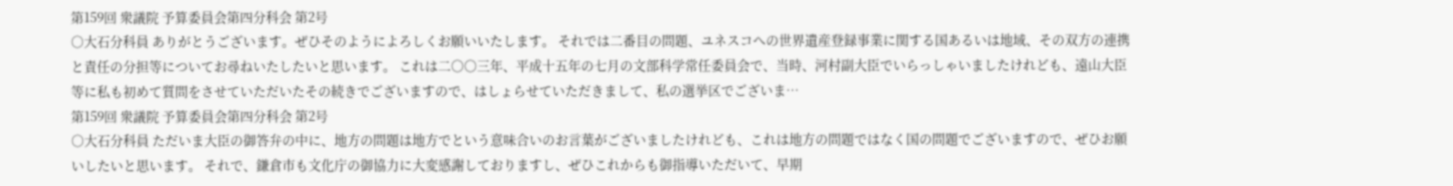第159回 衆議院 予算委員会第四分科会 第2号
○大石分科員 ありがとうございます。ぜひそのようによろしくお願いいたします。 それでは二番目の問題、ユネスコへの世界遺産登録事業に関する国あるいは地域、その双方の連携と責任の分担等についてお尋ねいたしたいと思います。 これは二〇〇三年、平成十五年の七月の文部科学常任委員会で、当時、河村副大臣でいらっしゃいましたけれども、遠山大臣等に私も初めて質問をさせていただいたその続きでございますので、はしょらせていただきまして、私の選挙区でございま…
第159回 衆議院 予算委員会第四分科会 第2号
○大石分科員 ただいま大臣の御答弁の中に、地方の問題は地方でという意味合いのお言葉がございましたけれども、これは地方の問題ではなく国の問題でございますので、ぜひお願いしたいと思います。 それで、鎌倉市も文化庁の御協力に大変感謝しておりますし、ぜひこれからも御指導いただいて、早期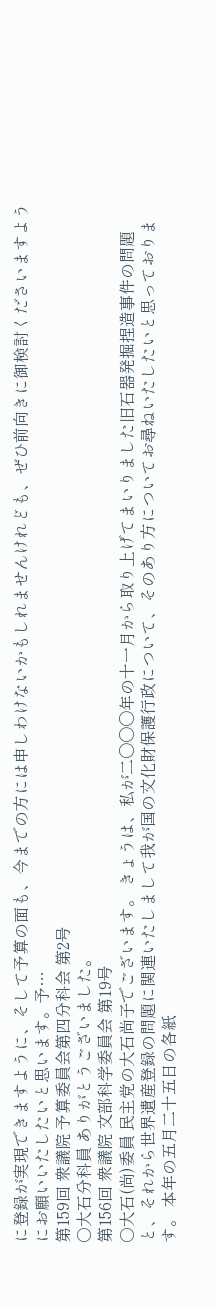に登録が実現できますように、そして予算の面も、今までの方には申しわけないかもしれませんけれども、ぜひ前向きに御検討くださいますようにお願いいたしたいと思います。予…
第159回 衆議院 予算委員会第四分科会 第2号
○大石分科員 ありがとうございました。
第156回 衆議院 文部科学委員会 第19号
○大石(尚)委員 民主党の大石尚子でございます。 きょうは、私が二〇〇〇年の十一月から取り上げてまいりました旧石器発掘捏造事件の問題と、それから世界遺産登録の問題に関連いたしまして我が国の文化財保護行政について、そのあり方についてお尋ねいたしたいと思っております。 本年の五月二十五日の各紙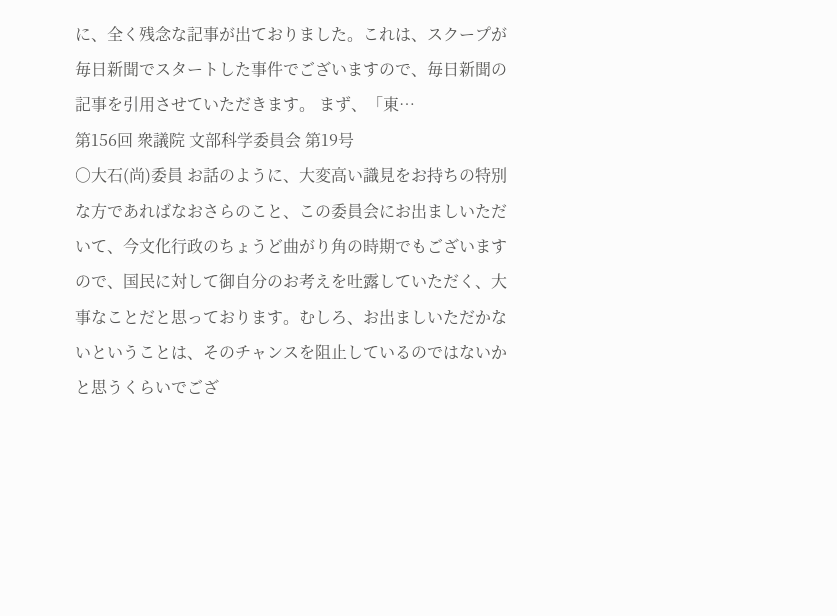に、全く残念な記事が出ておりました。これは、スクープが毎日新聞でスタートした事件でございますので、毎日新聞の記事を引用させていただきます。 まず、「東…
第156回 衆議院 文部科学委員会 第19号
○大石(尚)委員 お話のように、大変高い識見をお持ちの特別な方であればなおさらのこと、この委員会にお出ましいただいて、今文化行政のちょうど曲がり角の時期でもございますので、国民に対して御自分のお考えを吐露していただく、大事なことだと思っております。むしろ、お出ましいただかないということは、そのチャンスを阻止しているのではないかと思うくらいでござ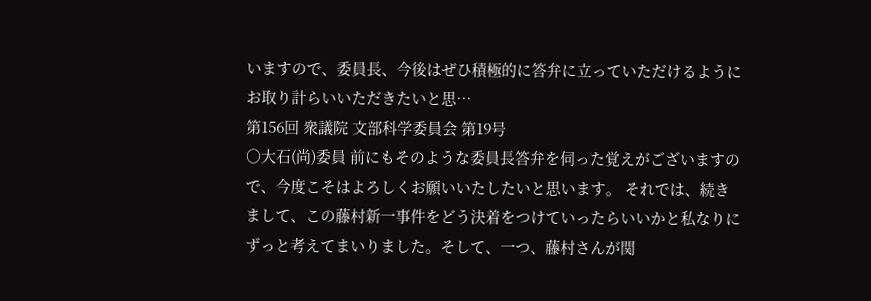いますので、委員長、今後はぜひ積極的に答弁に立っていただけるようにお取り計らいいただきたいと思…
第156回 衆議院 文部科学委員会 第19号
○大石(尚)委員 前にもそのような委員長答弁を伺った覚えがございますので、今度こそはよろしくお願いいたしたいと思います。 それでは、続きまして、この藤村新一事件をどう決着をつけていったらいいかと私なりにずっと考えてまいりました。そして、一つ、藤村さんが関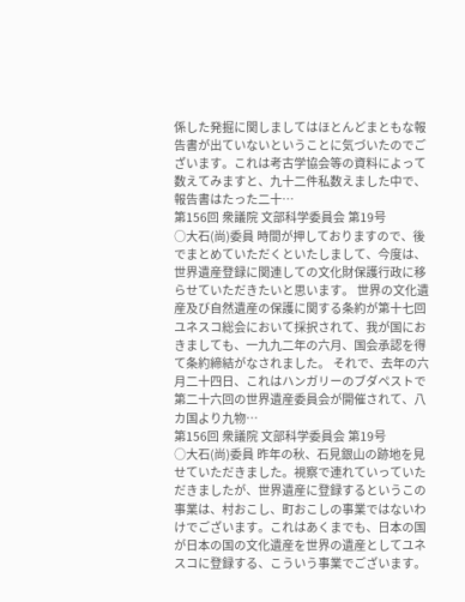係した発掘に関しましてはほとんどまともな報告書が出ていないということに気づいたのでございます。これは考古学協会等の資料によって数えてみますと、九十二件私数えました中で、報告書はたった二十…
第156回 衆議院 文部科学委員会 第19号
○大石(尚)委員 時間が押しておりますので、後でまとめていただくといたしまして、今度は、世界遺産登録に関連しての文化財保護行政に移らせていただきたいと思います。 世界の文化遺産及び自然遺産の保護に関する条約が第十七回ユネスコ総会において採択されて、我が国におきましても、一九九二年の六月、国会承認を得て条約締結がなされました。 それで、去年の六月二十四日、これはハンガリーのブダペストで第二十六回の世界遺産委員会が開催されて、八カ国より九物…
第156回 衆議院 文部科学委員会 第19号
○大石(尚)委員 昨年の秋、石見銀山の跡地を見せていただきました。視察で連れていっていただきましたが、世界遺産に登録するというこの事業は、村おこし、町おこしの事業ではないわけでございます。これはあくまでも、日本の国が日本の国の文化遺産を世界の遺産としてユネスコに登録する、こういう事業でございます。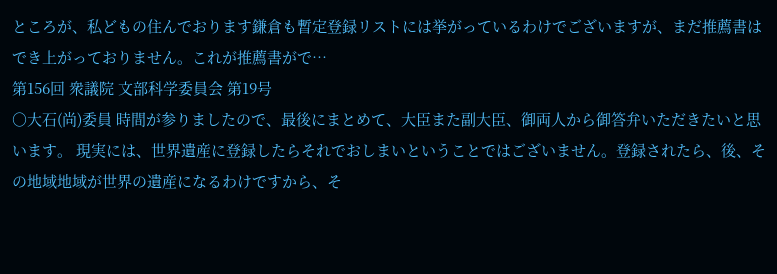ところが、私どもの住んでおります鎌倉も暫定登録リストには挙がっているわけでございますが、まだ推薦書はでき上がっておりません。これが推薦書がで…
第156回 衆議院 文部科学委員会 第19号
○大石(尚)委員 時間が参りましたので、最後にまとめて、大臣また副大臣、御両人から御答弁いただきたいと思います。 現実には、世界遺産に登録したらそれでおしまいということではございません。登録されたら、後、その地域地域が世界の遺産になるわけですから、そ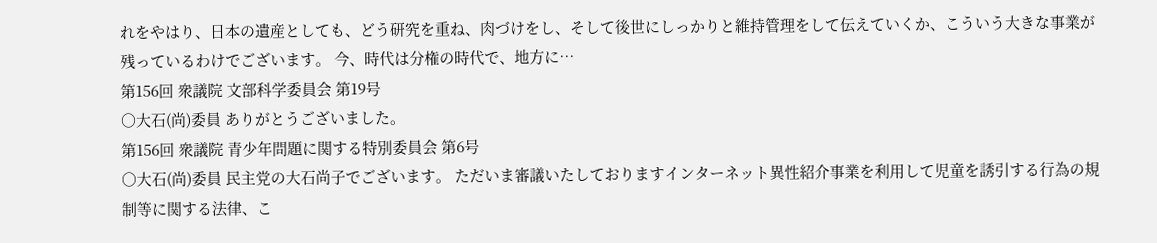れをやはり、日本の遺産としても、どう研究を重ね、肉づけをし、そして後世にしっかりと維持管理をして伝えていくか、こういう大きな事業が残っているわけでございます。 今、時代は分権の時代で、地方に…
第156回 衆議院 文部科学委員会 第19号
○大石(尚)委員 ありがとうございました。
第156回 衆議院 青少年問題に関する特別委員会 第6号
○大石(尚)委員 民主党の大石尚子でございます。 ただいま審議いたしておりますインターネット異性紹介事業を利用して児童を誘引する行為の規制等に関する法律、こ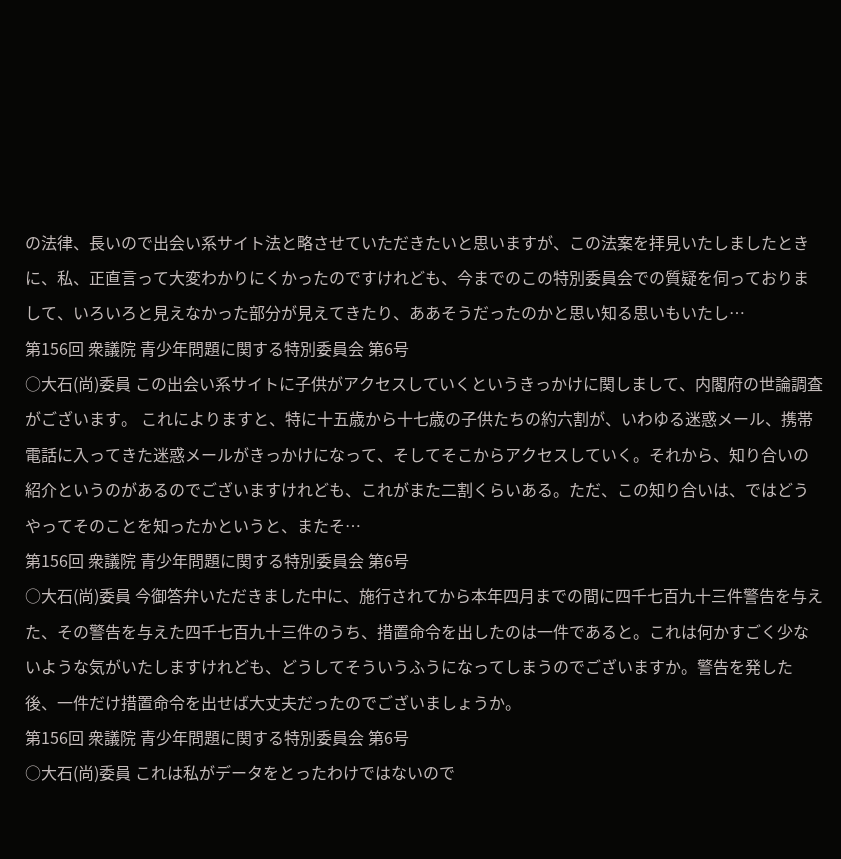の法律、長いので出会い系サイト法と略させていただきたいと思いますが、この法案を拝見いたしましたときに、私、正直言って大変わかりにくかったのですけれども、今までのこの特別委員会での質疑を伺っておりまして、いろいろと見えなかった部分が見えてきたり、ああそうだったのかと思い知る思いもいたし…
第156回 衆議院 青少年問題に関する特別委員会 第6号
○大石(尚)委員 この出会い系サイトに子供がアクセスしていくというきっかけに関しまして、内閣府の世論調査がございます。 これによりますと、特に十五歳から十七歳の子供たちの約六割が、いわゆる迷惑メール、携帯電話に入ってきた迷惑メールがきっかけになって、そしてそこからアクセスしていく。それから、知り合いの紹介というのがあるのでございますけれども、これがまた二割くらいある。ただ、この知り合いは、ではどうやってそのことを知ったかというと、またそ…
第156回 衆議院 青少年問題に関する特別委員会 第6号
○大石(尚)委員 今御答弁いただきました中に、施行されてから本年四月までの間に四千七百九十三件警告を与えた、その警告を与えた四千七百九十三件のうち、措置命令を出したのは一件であると。これは何かすごく少ないような気がいたしますけれども、どうしてそういうふうになってしまうのでございますか。警告を発した後、一件だけ措置命令を出せば大丈夫だったのでございましょうか。
第156回 衆議院 青少年問題に関する特別委員会 第6号
○大石(尚)委員 これは私がデータをとったわけではないので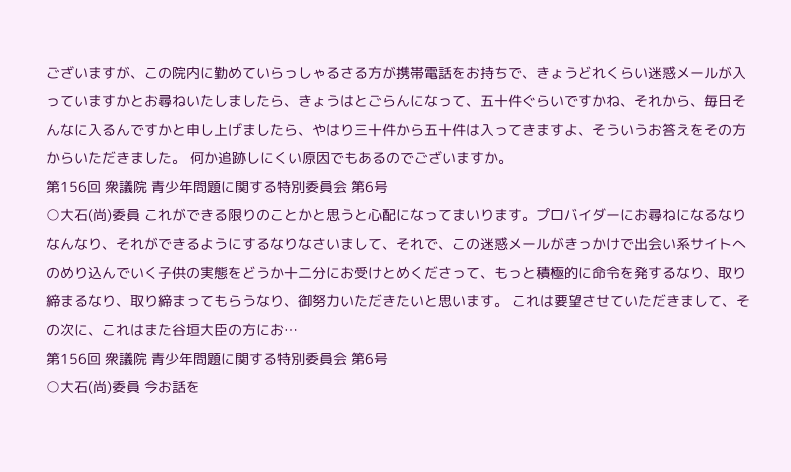ございますが、この院内に勤めていらっしゃるさる方が携帯電話をお持ちで、きょうどれくらい迷惑メールが入っていますかとお尋ねいたしましたら、きょうはとごらんになって、五十件ぐらいですかね、それから、毎日そんなに入るんですかと申し上げましたら、やはり三十件から五十件は入ってきますよ、そういうお答えをその方からいただきました。 何か追跡しにくい原因でもあるのでございますか。
第156回 衆議院 青少年問題に関する特別委員会 第6号
○大石(尚)委員 これができる限りのことかと思うと心配になってまいります。プロバイダーにお尋ねになるなりなんなり、それができるようにするなりなさいまして、それで、この迷惑メールがきっかけで出会い系サイトへのめり込んでいく子供の実態をどうか十二分にお受けとめくださって、もっと積極的に命令を発するなり、取り締まるなり、取り締まってもらうなり、御努力いただきたいと思います。 これは要望させていただきまして、その次に、これはまた谷垣大臣の方にお…
第156回 衆議院 青少年問題に関する特別委員会 第6号
○大石(尚)委員 今お話を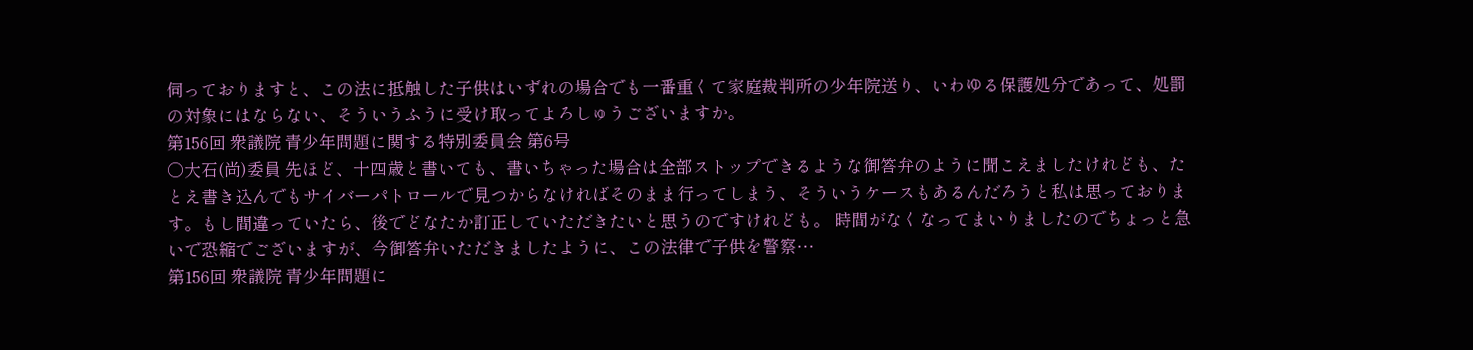伺っておりますと、この法に抵触した子供はいずれの場合でも一番重くて家庭裁判所の少年院送り、いわゆる保護処分であって、処罰の対象にはならない、そういうふうに受け取ってよろしゅうございますか。
第156回 衆議院 青少年問題に関する特別委員会 第6号
○大石(尚)委員 先ほど、十四歳と書いても、書いちゃった場合は全部ストップできるような御答弁のように聞こえましたけれども、たとえ書き込んでもサイバーパトロールで見つからなければそのまま行ってしまう、そういうケースもあるんだろうと私は思っております。もし間違っていたら、後でどなたか訂正していただきたいと思うのですけれども。 時間がなくなってまいりましたのでちょっと急いで恐縮でございますが、今御答弁いただきましたように、この法律で子供を警察…
第156回 衆議院 青少年問題に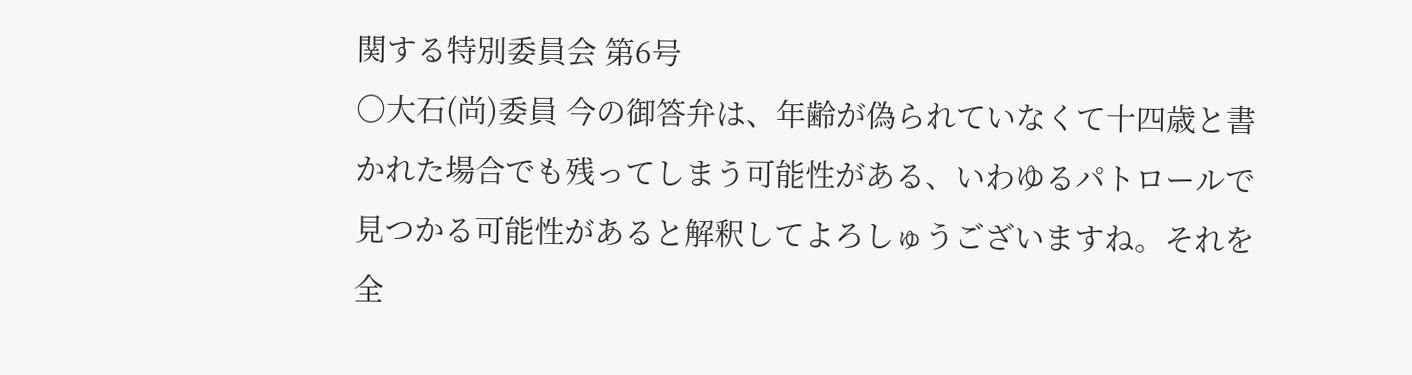関する特別委員会 第6号
○大石(尚)委員 今の御答弁は、年齢が偽られていなくて十四歳と書かれた場合でも残ってしまう可能性がある、いわゆるパトロールで見つかる可能性があると解釈してよろしゅうございますね。それを全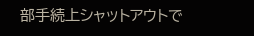部手続上シャットアウトで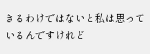きるわけではないと私は思っているんですけれど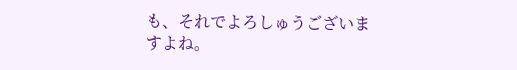も、それでよろしゅうございますよね。